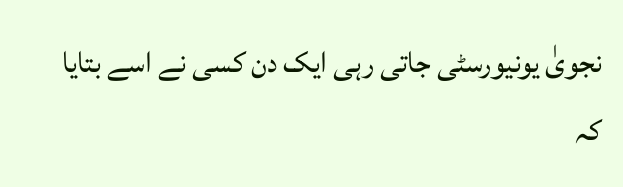نجویٰ یونیورسٹی جاتی رہی ایک دن کسی نے اسے بتایا کہ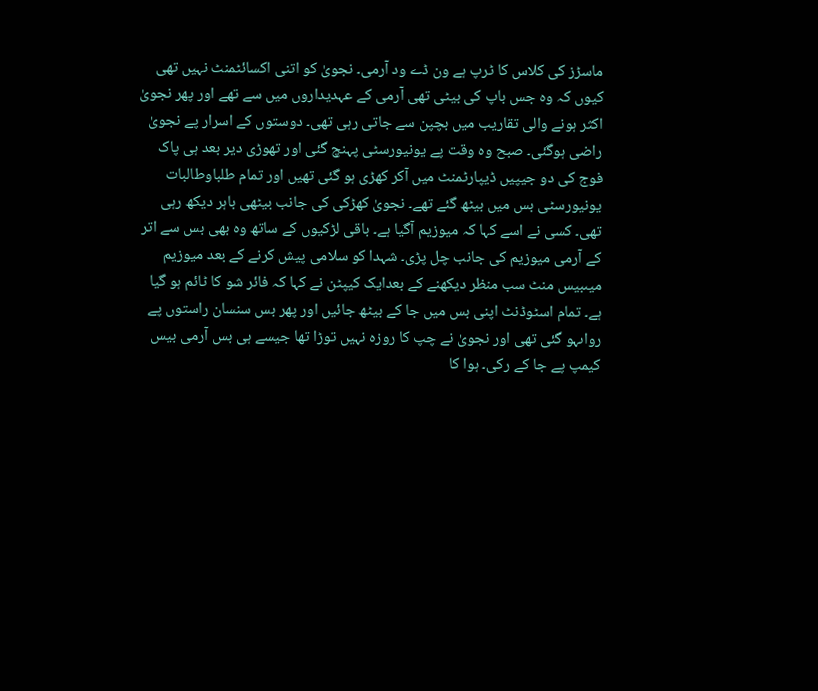ماسڑز کی کلاس کا ٹرپ ہے ون ڈے ود آرمی۔ نجویٰ کو اتنی اکسائٹمنٹ نہیں تھی کیوں کہ وہ جس باپ کی بیٹی تھی آرمی کے عہدیداروں میں سے تھے اور پھر نجویٰ اکثر ہونے والی تقاریب میں بچپن سے جاتی رہی تھی۔ دوستوں کے اسرار پے نجویٰ راضی ہوگئی۔ صبح وہ وقت پے یونیورسٹی پہنچ گئی اور تھوڑی دیر بعد ہی پاک فوج کی دو جیپیں ڈیپارٹمنٹ میں آکر کھڑی ہو گئی تھیں اور تمام طلباوطالبات یونیورسٹی بس میں بیٹھ گئے تھے۔ نجویٰ کھڑکی کی جانب بیٹھی باہر دیکھ رہی تھی۔ کسی نے اسے کہا کہ میوزیم آگیا ہے۔ باقی لڑکیوں کے ساتھ وہ بھی بس سے اتر کے آرمی میوزیم کی جانب چل پڑی۔ شہدا کو سلامی پیش کرنے کے بعد میوزیم میںبیس منٹ سب منظر دیکھنے کے بعدایک کیپٹن نے کہا کہ فائر شو کا ٹائم ہو گیا ہے۔ تمام اسٹوڈنٹ اپنی بس میں جا کے بیٹھ جائیں اور پھر بس سنسان راستوں پے رواںہو گئی تھی اور نجویٰ نے چپ کا روزہ نہیں توڑا تھا جیسے ہی بس آرمی بیس کیمپ پے جا کے رکی۔ ہوا کا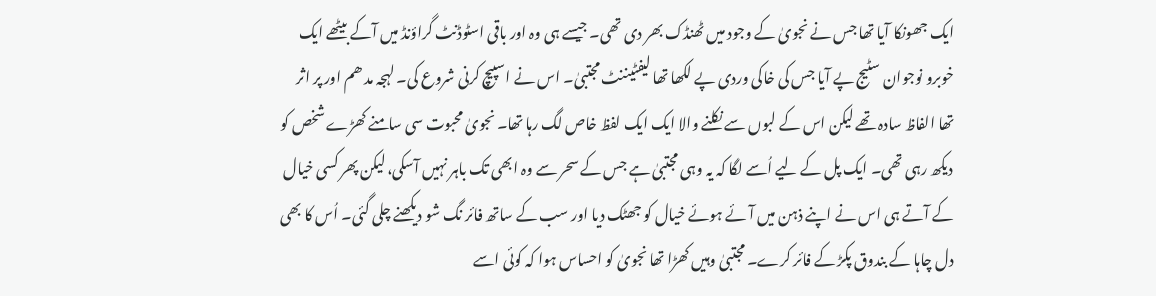ایک جھونکا آیا تھا جس نے نجویٰ کے وجود میں ٹھنڈک بھر دی تھی۔ جیسے ہی وہ اور باقی اسٹوڈنٹ گراؤنڈ میں آکے بیٹھے ایک خوبرو نوجوان سٹیج پے آیا جس کی خاکی وردی پے لکھا تھا لیفٹیننٹ مجتبیٰ۔ اس نے اسپیچ کرنی شروع کی۔ لہجہ مد ھم اور پر اثر تھا الفاظ سادہ تھے لیکن اس کے لبوں سے نکلنے والا ایک ایک لفظ خاص لگ رہا تھا۔ نجویٰ محبوت سی سامنے کھڑے شخص کو دیکھ رہی تھی۔ ایک پل کے لیے اُسے لگا کہ یہ وہی مجتبیٰ ہے جس کے سحر سے وہ ابھی تک باہر نہیں آسکی، لیکن پھر کسی خیال کے آتے ہی اس نے اپنے ذہن میں آئے ہوئے خیال کو جھٹک دیا اور سب کے ساتھ فائر نگ شو دیکھنے چلی گئی۔ اُس کا بھی دل چاہا کے بندوق پکڑ کے فائر کرے۔ مجتبیٰ وہیں کھڑا تھا نجویٰ کو احساس ہوا کہ کوئی اسے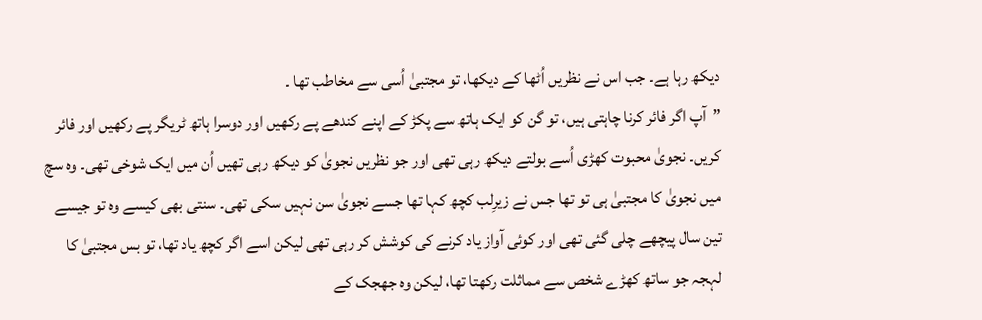دیکھ رہا ہے۔ جب اس نے نظریں اُٹھا کے دیکھا، تو مجتبیٰ اُسی سے مخاطب تھا ۔
”آپ اگر فائر کرنا چاہتی ہیں، تو گن کو ایک ہاتھ سے پکڑ کے اپنے کندھے پے رکھیں اور دوسرا ہاتھ ٹریگر پے رکھیں اور فائر کریں۔ نجویٰ محبوت کھڑی اُسے بولتے دیکھ رہی تھی اور جو نظریں نجویٰ کو دیکھ رہی تھیں اُن میں ایک شوخی تھی۔ وہ سچ میں نجویٰ کا مجتبیٰ ہی تو تھا جس نے زیرِلب کچھ کہا تھا جسے نجویٰ سن نہیں سکی تھی۔ سنتی بھی کیسے وہ تو جیسے تین سال پیچھے چلی گئی تھی اور کوئی آواز یاد کرنے کی کوشش کر رہی تھی لیکن اسے اگر کچھ یاد تھا، تو بس مجتبیٰ کا لہجہ جو ساتھ کھڑے شخص سے مماثلت رکھتا تھا، لیکن وہ جھجک کے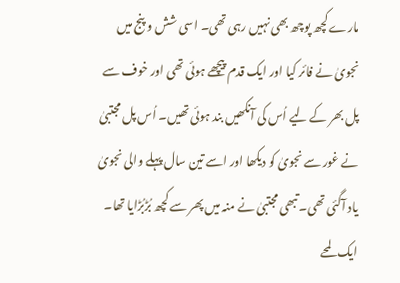مارے کچھ پوچھ بھی نہیں رہی تھی۔ اسی شش و پنج میں نجویٰ نے فائر کیا اور ایک قدم پیچھے ہوئی تھی اور خوف سے پل بھر کے لیے اُس کی آنکھیں بند ہوئی تھیں۔ اُس پل مجتبیٰ نے غور سے نجویٰ کو دیکھا اور اسے تین سال پہلے والی نجویٰ یاد آگئی تھی۔ تبھی مجتبیٰ نے منہ میں پھر سے کچھ بُڑبُڑایا تھا۔
ایک لمحے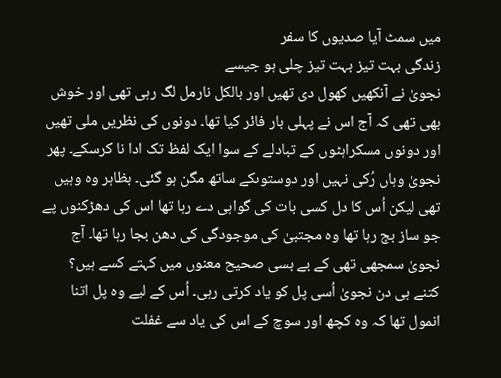میں سمٹ آیا صدیوں کا سفر
زندگی بہت تیز بہت تیز چلی ہو جیسے
نجویٰ نے آنکھیں کھول دی تھیں اور بالکل نارمل لگ رہی تھی اور خوش بھی تھی کہ آج اس نے پہلی بار فائر کیا تھا۔ دونوں کی نظریں ملی تھیں اور دونوں مسکراہٹوں کے تبادلے کے سوا ایک لفظ تک ادا نا کرسکے۔ پھر نجویٰ وہاں رُکی نہیں اور دوستوںکے ساتھ مگن ہو گئی۔ بظاہر وہ وہیں تھی لیکن اُس کا دل کسی بات کی گواہی دے رہا تھا اس کی دھڑکنوں پے جو ساز بج رہا تھا وہ مجتبیٰ کی موجودگی کی دھن بجا رہا تھا۔ آج نجویٰ سمجھی تھی کے بے بسی صحیح معنوں میں کہتے کسے ہیں؟
کتنے ہی دن نجویٰ اُسی پل کو یاد کرتی رہی۔ اُس کے لیے وہ پل اتنا انمول تھا کہ وہ کچھ اور سوچ کے اس کی یاد سے غفلت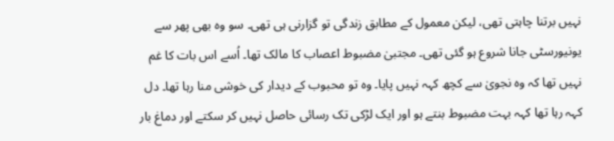نہیں برتنا چاہتی تھی، لیکن معمول کے مطابق زندگی تو گزارنی ہی تھی۔ سو وہ بھی پھر سے یونیورسٹی جانا شروع ہو گئی تھی۔ مجتبیٰ مضبوط اعصاب کا مالک تھا۔ اُسے اس بات کا غم نہیں تھا کہ وہ نجویٰ سے کچھ کہہ نہیں پایا۔ وہ تو محبوب کے دیدار کی خوشی منا رہا تھا۔ دل کہہ رہا تھا کہہ بہت مضبوط بنتے ہو اور ایک لڑکی تک رسائی حاصل نہیں کر سکتے اور دماغ بار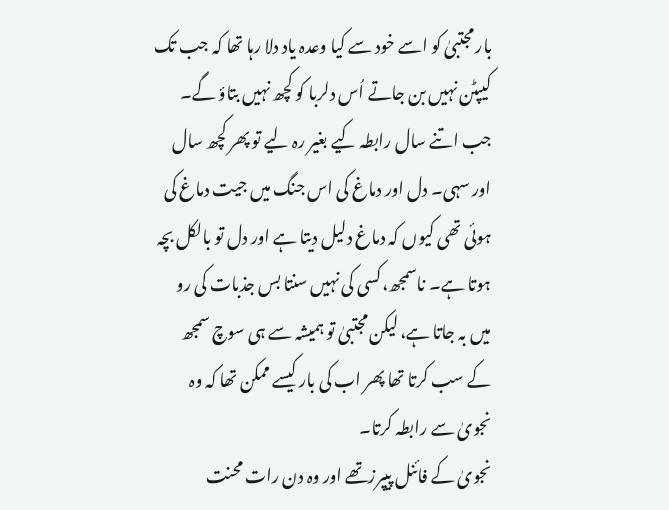بار مجتبیٰ کو اسے خود سے کیا وعدہ یاد دلا رہا تھا کہ جب تک کیپٹن نہیں بن جاتے اُس دلربا کو کچھ نہیں بتاؤ گے۔ جب اتنے سال رابطہ کیے بغیر رہ لیے تو پھر کچھ سال اور سہی۔ دل اور دماغ کی اس جنگ میں جیت دماغ کی ہوئی تھی کیوں کہ دماغ دلیل دیتا ہے اور دل تو بالکل بچہ ہوتا ہے۔ ناسمجھ،کسی کی نہیں سنتا بس جذبات کی رو میں بہ جاتا ہے، لیکن مجتبیٰ تو ہمیشہ سے ہی سوچ سمجھ کے سب کرتا تھا پھر اب کی بار کیسے ممکن تھا کہ وہ نجویٰ سے رابطہ کرتا۔
نجویٰ کے فائنل پیپرزتھے اور وہ دن رات محنت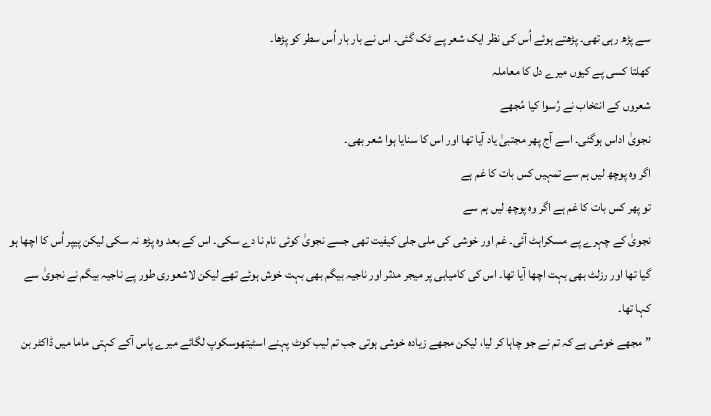سے پڑھ رہی تھی۔ پڑھتے ہوئے اُس کی نظر ایک شعر پے ٹک گئی۔ اس نے بار بار اُس سطر کو پڑھا۔
کھلتا کسی پے کیوں میرے دل کا معاملہ
شعروں کے انتخاب نے رُسوا کیا مُجھے
نجویٰ اداس ہوگئی۔ اسے آج پھر مجتبیٰ یاد آیا تھا اور اس کا سنایا ہوا شعر بھی۔
اگر وہ پوچھ لیں ہم سے تمہیں کس بات کا غم ہے
تو پھر کس بات کا غم ہے اگر وہ پوچھ لیں ہم سے
نجویٰ کے چہرے پے مسکراہٹ آئی۔ غم اور خوشی کی ملی جلی کیفیت تھی جسے نجویٰ کوئی نام نا دے سکی۔ اس کے بعد وہ پڑھ نہ سکی لیکن پیپر اُس کا اچھا ہو گیا تھا اور رزلٹ بھی بہت اچھا آیا تھا۔ اس کی کامیابی پر میجر مدثر اور ناجیہ بیگم بھی بہت خوش ہوئے تھے لیکن لاشعوری طور پے ناجیہ بیگم نے نجویٰ سے کہا تھا۔
”مجھے خوشی ہے کہ تم نے جو چاہا کر لیا، لیکن مجھے زیادہ خوشی ہوتی جب تم لیب کوٹ پہنے اسٹیتھوسکوپ لگائے میرے پاس آکے کہتی ماما میں ڈاکٹر بن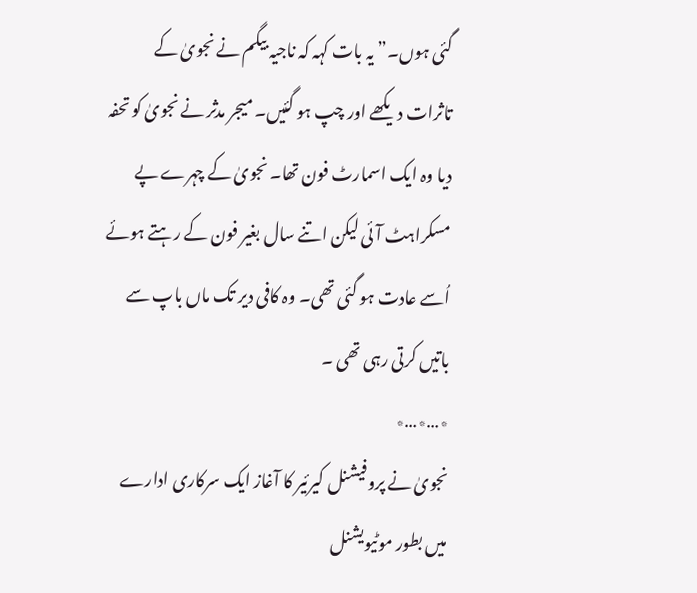گئی ہوں۔” یہ بات کہہ کہ ناجیہ بیگم نے نجویٰ کے تاثرات دیکھے اور چپ ہو گئیں۔ میجر مدثر نے نجویٰ کو تحفہ دیا وہ ایک اسمارٹ فون تھا۔ نجویٰ کے چہرے پے مسکراہٹ آئی لیکن اتنے سال بغیر فون کے رہتے ہوئے اُسے عادت ہو گئی تھی۔ وہ کافی دیر تک ماں باپ سے باتیں کرتی رہی تھی ۔
٭…٭…٭
نجویٰ نے پروفیشنل کیرئیر کا آغاز ایک سرکاری ادارے میں بطور موٹیویشنل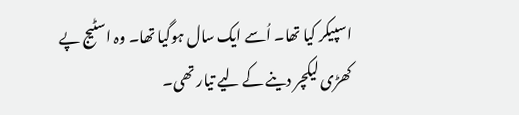اسپیکر کیا تھا۔ اُسے ایک سال ہوگیا تھا۔ وہ اسٹیج پے کھڑی لیکچر دینے کے لیے تیار تھی۔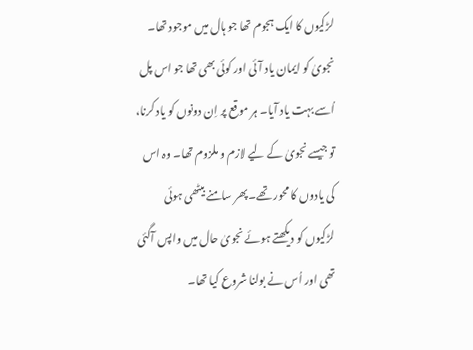لڑکیوں کا ایک ہجوم تھا جو ہال میں موجود تھا۔ نجویٰ کو ایمان یاد آئی اور کوئی بھی تھا جو اس پل اُسے بہت یاد آیا۔ ہر موقع پر اِن دونوں کو یاد کرنا، تو جیسے نجویٰ کے لیے لازم و ملزوم تھا۔ وہ اس کی یادوں کا محور تھے۔ پھر سامنے بیٹھی ہوئی لڑکیوں کو دیکھتے ہوئے نجویٰ حال میں واپس آگئی تھی اور اُس نے بولنا شروع کیا تھا۔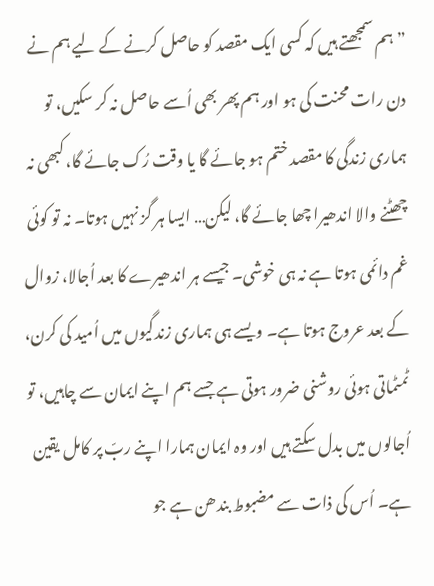” ہم سمجھتے ہیں کہ کسی ایک مقصد کو حاصل کرنے کے لیے ہم نے دن رات محنت کی ہو اور ہم پھر بھی اُسے حاصل نہ کر سکیں، تو ہماری زندگی کا مقصد ختم ہو جائے گا یا وقت رُک جائے گا، کبھی نہ چھٹنے والا اندھیرا چھا جائے گا، لیکن… ایسا ہر گز نہیں ہوتا۔ نہ تو کوئی غم دائمی ہوتا ہے نہ ہی خوشی۔ جیسے ہر اندھیرے کا بعد اُجالا، زوال کے بعد عروج ہوتا ہے۔ ویسے ہی ہماری زندگیوں میں اُمید کی کرن، ٹمٹماتی ہوئی روشنی ضرور ہوتی ہے جسے ہم اپنے ایمان سے چاہیں، تو اُجالوں میں بدل سکتے ہیں اور وہ ایمان ہمارا اپنے ربّ پر کامل یقین ہے۔ اُس کی ذات سے مضبوط بندھن ہے جو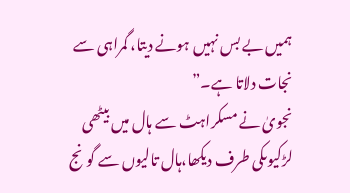ہمیں بے بس نہیں ہونے دیتا، گمراہی سے نجات دلاتا ہے۔”
نجویٰ نے مسکراہٹ سے ہال میں بیٹھی لڑکیوںکی طرف دیکھا،ہال تالیوں سے گونج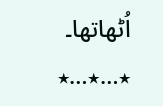اُٹھاتھا۔
٭…٭…٭